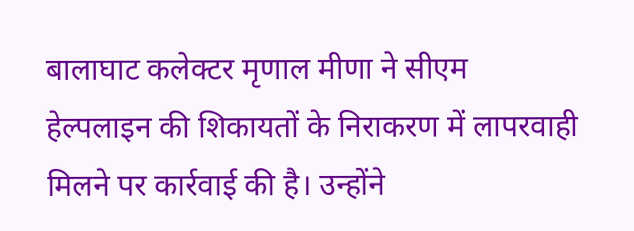बालाघाट कलेक्टर मृणाल मीणा ने सीएम हेल्पलाइन की शिकायतों के निराकरण में लापरवाही मिलने पर कार्रवाई की है। उन्होंने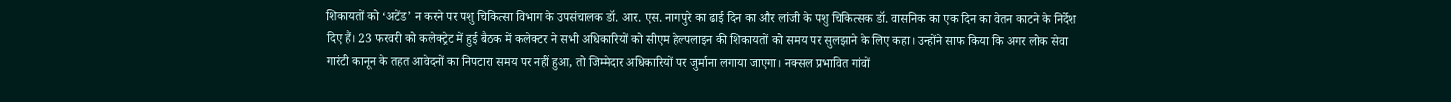शिकायतों को ‘अटेंड’ न करने पर पशु चिकित्सा विभाग के उपसंचालक डॉ. आर. एस. नागपुरे का ढाई दिन का और लांजी के पशु चिकित्सक डॉ. वासनिक का एक दिन का वेतन काटने के निर्देश दिए हैं। 23 फरवरी को कलेक्ट्रेट में हुई बैठक में कलेक्टर ने सभी अधिकारियों को सीएम हेल्पलाइन की शिकायतों को समय पर सुलझाने के लिए कहा। उन्होंने साफ किया कि अगर लोक सेवा गारंटी कानून के तहत आवेदनों का निपटारा समय पर नहीं हुआ, तो जिम्मेदार अधिकारियों पर जुर्माना लगाया जाएगा। नक्सल प्रभावित गांवों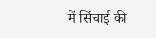में सिंचाई की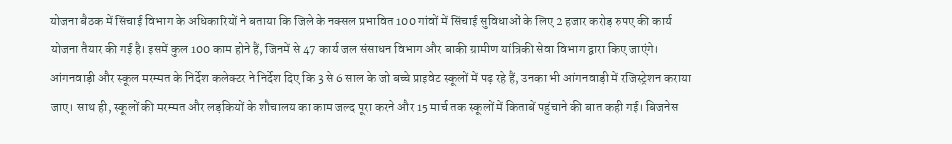योजना बैठक में सिंचाई विभाग के अधिकारियों ने बताया कि जिले के नक्सल प्रभावित 100 गांवों में सिंचाई सुविधाओं के लिए 2 हजार करोड़ रुपए की कार्य योजना तैयार की गई है। इसमें कुल 100 काम होने हैं, जिनमें से 47 कार्य जल संसाधन विभाग और बाकी ग्रामीण यांत्रिकी सेवा विभाग द्वारा किए जाएंगे। आंगनवाड़ी और स्कूल मरम्मत के निर्देश कलेक्टर ने निर्देश दिए कि 3 से 6 साल के जो बच्चे प्राइवेट स्कूलों में पढ़ रहे हैं, उनका भी आंगनवाड़ी में रजिस्ट्रेशन कराया जाए। साथ ही, स्कूलों की मरम्मत और लड़कियों के शौचालय का काम जल्द पूरा करने और 15 मार्च तक स्कूलों में किताबें पहुंचाने की बात कही गई। बिजनेस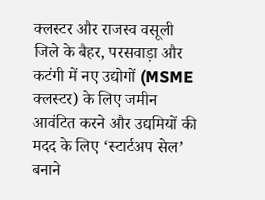क्लस्टर और राजस्व वसूली जिले के बैहर, परसवाड़ा और कटंगी में नए उद्योगों (MSME क्लस्टर) के लिए जमीन आवंटित करने और उद्यमियों की मदद के लिए ‘स्टार्टअप सेल’ बनाने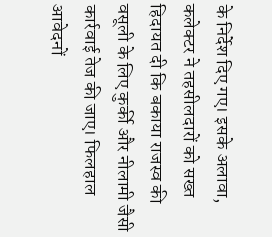के निर्देश दिए गए। इसके अलावा, कलेक्टर ने तहसीलदारों को सख्त हिदायत दी कि बकाया राजस्व की वसूली के लिए कुर्की और नीलामी जैसी कार्रवाई तेज की जाए। फिलहाल आवेदनों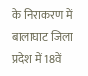के निराकरण में बालाघाट जिला प्रदेश में 18वें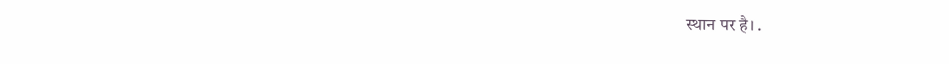स्थान पर है। .